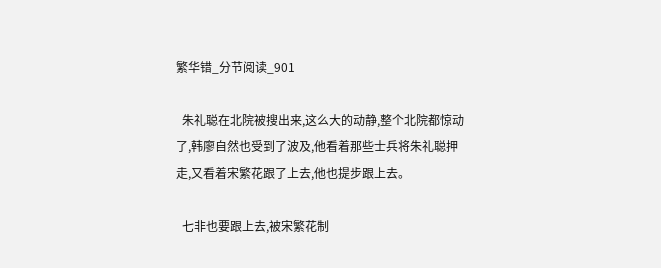繁华错_分节阅读_901

  朱礼聪在北院被搜出来,这么大的动静,整个北院都惊动了,韩廖自然也受到了波及,他看着那些士兵将朱礼聪押走,又看着宋繁花跟了上去,他也提步跟上去。

  七非也要跟上去,被宋繁花制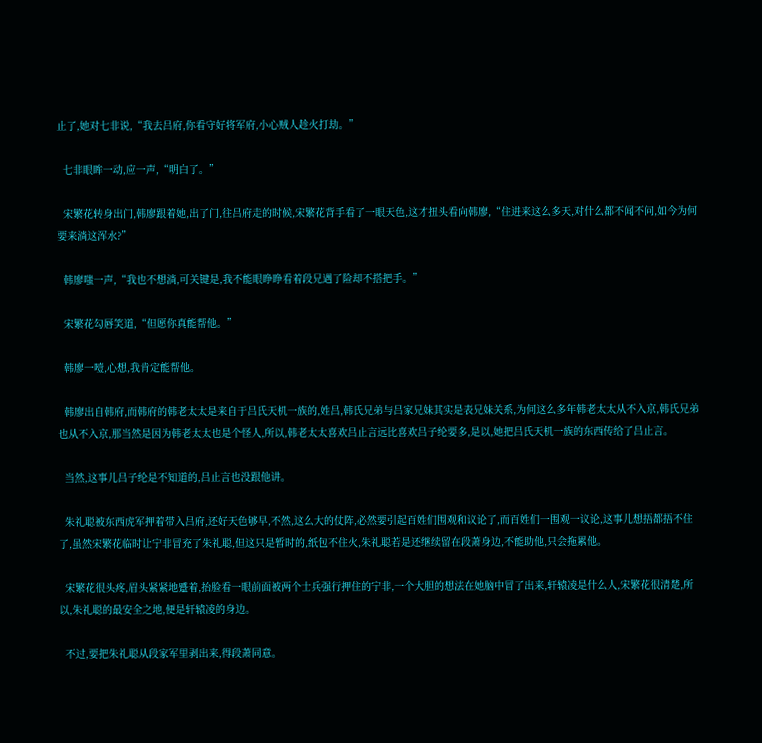止了,她对七非说,“我去吕府,你看守好将军府,小心贼人趁火打劫。”

  七非眼眸一动,应一声,“明白了。”

  宋繁花转身出门,韩廖跟着她,出了门,往吕府走的时候,宋繁花背手看了一眼天色,这才扭头看向韩廖,“住进来这么多天,对什么都不闻不问,如今为何要来淌这浑水?”

  韩廖嗤一声,“我也不想淌,可关键是,我不能眼睁睁看着段兄遇了险却不搭把手。”

  宋繁花勾唇笑道,“但愿你真能帮他。”

  韩廖一噎,心想,我肯定能帮他。

  韩廖出自韩府,而韩府的韩老太太是来自于吕氏天机一族的,姓吕,韩氏兄弟与吕家兄妹其实是表兄妹关系,为何这么多年韩老太太从不入京,韩氏兄弟也从不入京,那当然是因为韩老太太也是个怪人,所以,韩老太太喜欢吕止言远比喜欢吕子纶要多,是以,她把吕氏天机一族的东西传给了吕止言。

  当然,这事儿吕子纶是不知道的,吕止言也没跟他讲。

  朱礼聪被东西虎军押着带入吕府,还好天色够早,不然,这么大的仗阵,必然要引起百姓们围观和议论了,而百姓们一围观一议论,这事儿想捂都捂不住了,虽然宋繁花临时让宁非冒充了朱礼聪,但这只是暂时的,纸包不住火,朱礼聪若是还继续留在段萧身边,不能助他,只会拖累他。

  宋繁花很头疼,眉头紧紧地蹙着,抬脸看一眼前面被两个士兵强行押住的宁非,一个大胆的想法在她脑中冒了出来,轩辕凌是什么人,宋繁花很清楚,所以,朱礼聪的最安全之地,便是轩辕凌的身边。

  不过,要把朱礼聪从段家军里剥出来,得段萧同意。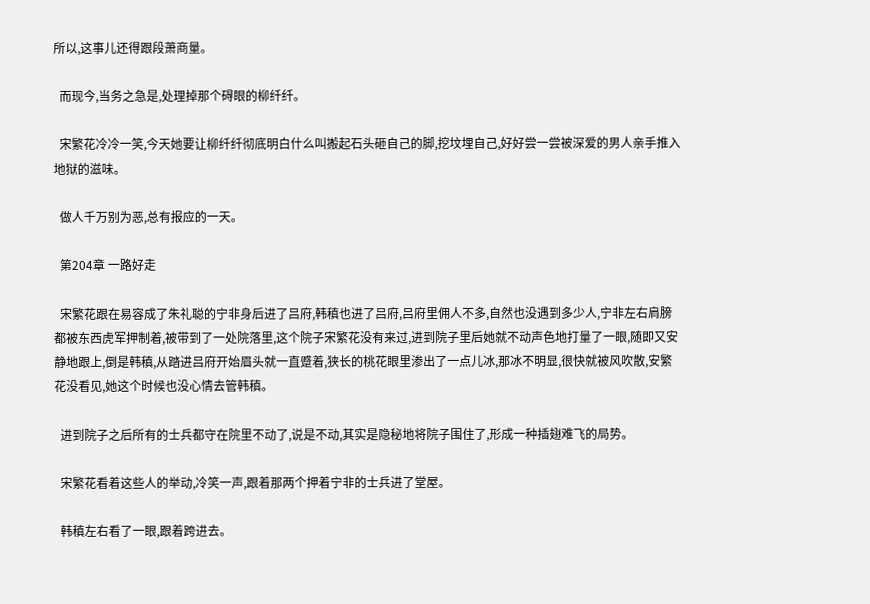所以,这事儿还得跟段萧商量。

  而现今,当务之急是,处理掉那个碍眼的柳纤纤。

  宋繁花冷冷一笑,今天她要让柳纤纤彻底明白什么叫搬起石头砸自己的脚,挖坟埋自己,好好尝一尝被深爱的男人亲手推入地狱的滋味。

  做人千万别为恶,总有报应的一天。

  第204章 一路好走

  宋繁花跟在易容成了朱礼聪的宁非身后进了吕府,韩稹也进了吕府,吕府里佣人不多,自然也没遇到多少人,宁非左右肩膀都被东西虎军押制着,被带到了一处院落里,这个院子宋繁花没有来过,进到院子里后她就不动声色地打量了一眼,随即又安静地跟上,倒是韩稹,从踏进吕府开始眉头就一直蹙着,狭长的桃花眼里渗出了一点儿冰,那冰不明显,很快就被风吹散,安繁花没看见,她这个时候也没心情去管韩稹。

  进到院子之后所有的士兵都守在院里不动了,说是不动,其实是隐秘地将院子围住了,形成一种插翅难飞的局势。

  宋繁花看着这些人的举动,冷笑一声,跟着那两个押着宁非的士兵进了堂屋。

  韩稹左右看了一眼,跟着跨进去。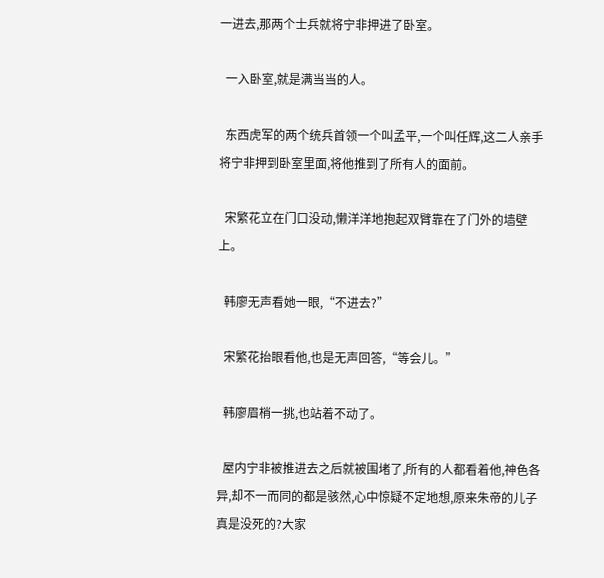一进去,那两个士兵就将宁非押进了卧室。

  一入卧室,就是满当当的人。

  东西虎军的两个统兵首领一个叫孟平,一个叫任辉,这二人亲手将宁非押到卧室里面,将他推到了所有人的面前。

  宋繁花立在门口没动,懒洋洋地抱起双臂靠在了门外的墙壁上。

  韩廖无声看她一眼,“不进去?”

  宋繁花抬眼看他,也是无声回答,“等会儿。”

  韩廖眉梢一挑,也站着不动了。

  屋内宁非被推进去之后就被围堵了,所有的人都看着他,神色各异,却不一而同的都是骇然,心中惊疑不定地想,原来朱帝的儿子真是没死的?大家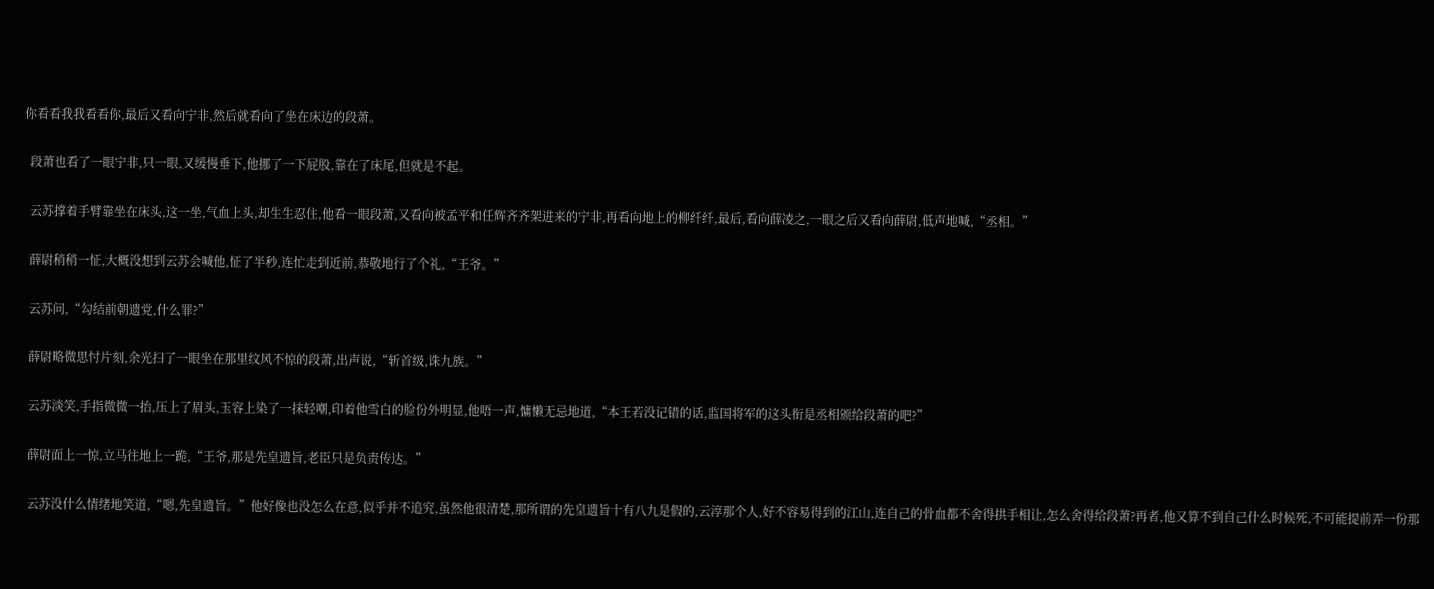你看看我我看看你,最后又看向宁非,然后就看向了坐在床边的段萧。

  段萧也看了一眼宁非,只一眼,又缓慢垂下,他挪了一下屁股,靠在了床尾,但就是不起。

  云苏撑着手臂靠坐在床头,这一坐,气血上头,却生生忍住,他看一眼段萧,又看向被孟平和任辉齐齐架进来的宁非,再看向地上的柳纤纤,最后,看向薛凌之,一眼之后又看向薛尉,低声地喊,“丞相。”

  薛尉稍稍一怔,大概没想到云苏会喊他,怔了半秒,连忙走到近前,恭敬地行了个礼,“王爷。”

  云苏问,“勾结前朝遗党,什么罪?”

  薛尉略微思忖片刻,余光扫了一眼坐在那里纹风不惊的段萧,出声说,“斩首级,诛九族。”

  云苏淡笑,手指微微一抬,压上了眉头,玉容上染了一抹轻嘲,印着他雪白的脸份外明显,他唔一声,慵懒无忌地道,“本王若没记错的话,监国将军的这头衔是丞相颁给段萧的吧?”

  薛尉面上一惊,立马往地上一跪,“王爷,那是先皇遗旨,老臣只是负责传达。”

  云苏没什么情绪地笑道,“嗯,先皇遗旨。”他好像也没怎么在意,似乎并不追究,虽然他很清楚,那所谓的先皇遗旨十有八九是假的,云淳那个人,好不容易得到的江山,连自己的骨血都不舍得拱手相让,怎么舍得给段萧?再者,他又算不到自己什么时候死,不可能提前弄一份那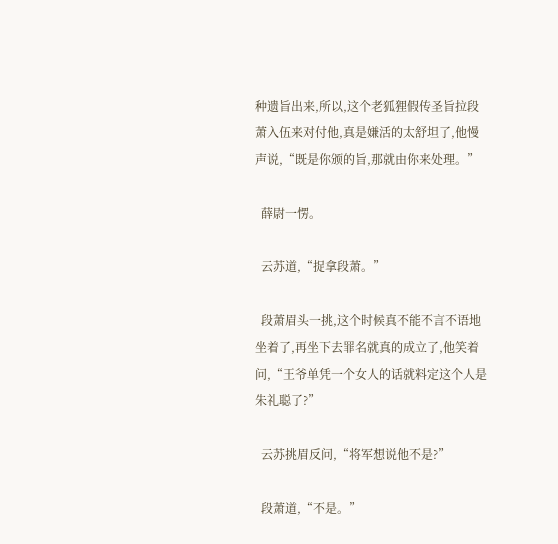种遗旨出来,所以,这个老狐狸假传圣旨拉段萧入伍来对付他,真是嫌活的太舒坦了,他慢声说,“既是你颁的旨,那就由你来处理。”

  薛尉一愣。

  云苏道,“捉拿段萧。”

  段萧眉头一挑,这个时候真不能不言不语地坐着了,再坐下去罪名就真的成立了,他笑着问,“王爷单凭一个女人的话就料定这个人是朱礼聪了?”

  云苏挑眉反问,“将军想说他不是?”

  段萧道,“不是。”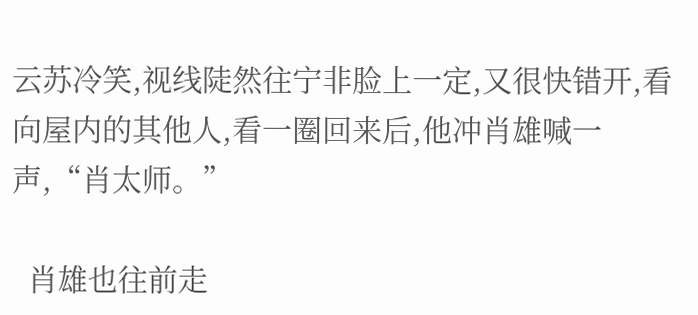云苏冷笑,视线陡然往宁非脸上一定,又很快错开,看向屋内的其他人,看一圈回来后,他冲肖雄喊一声,“肖太师。”

  肖雄也往前走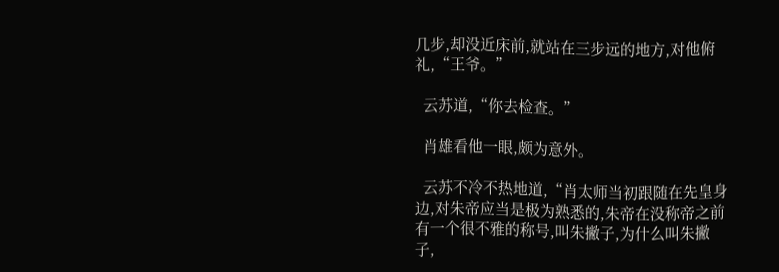几步,却没近床前,就站在三步远的地方,对他俯礼,“王爷。”

  云苏道,“你去检查。”

  肖雄看他一眼,颇为意外。

  云苏不冷不热地道,“肖太师当初跟随在先皇身边,对朱帝应当是极为熟悉的,朱帝在没称帝之前有一个很不雅的称号,叫朱撇子,为什么叫朱撇子,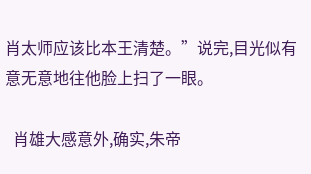肖太师应该比本王清楚。”说完,目光似有意无意地往他脸上扫了一眼。

  肖雄大感意外,确实,朱帝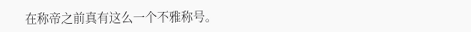在称帝之前真有这么一个不雅称号。